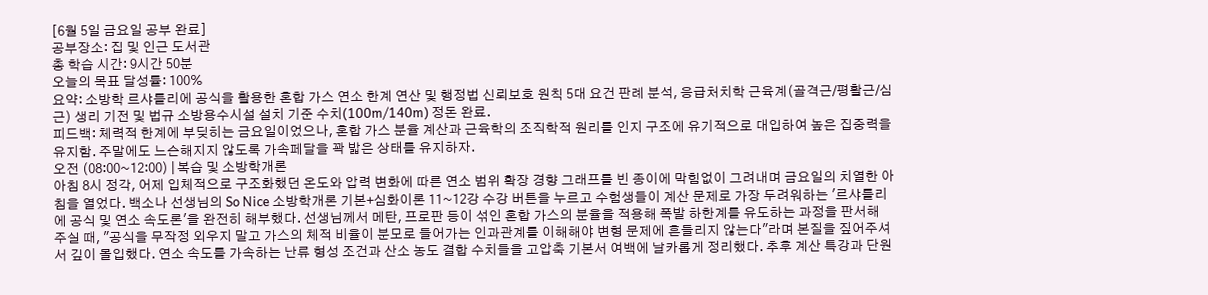[6월 5일 금요일 공부 완료]
공부장소: 집 및 인근 도서관
총 학습 시간: 9시간 50분
오늘의 목표 달성률: 100%
요약: 소방학 르샤틀리에 공식을 활용한 혼합 가스 연소 한계 연산 및 행정법 신뢰보호 원칙 5대 요건 판례 분석, 응급처치학 근육계(골격근/평활근/심근) 생리 기전 및 법규 소방용수시설 설치 기준 수치(100m/140m) 정돈 완료.
피드백: 체력적 한계에 부딪히는 금요일이었으나, 혼합 가스 분율 계산과 근육학의 조직학적 원리를 인지 구조에 유기적으로 대입하여 높은 집중력을 유지함. 주말에도 느슨해지지 않도록 가속페달을 꽉 밟은 상태를 유지하자.
오전 (08:00~12:00) | 복습 및 소방학개론
아침 8시 정각, 어제 입체적으로 구조화했던 온도와 압력 변화에 따른 연소 범위 확장 경향 그래프를 빈 종이에 막힘없이 그려내며 금요일의 치열한 아침을 열었다. 백소나 선생님의 So Nice 소방학개론 기본+심화이론 11~12강 수강 버튼을 누르고 수험생들이 계산 문제로 가장 두려워하는 '르샤틀리에 공식 및 연소 속도론'을 완전히 해부했다. 선생님께서 메탄, 프로판 등이 섞인 혼합 가스의 분율을 적용해 폭발 하한계를 유도하는 과정을 판서해 주실 때, "공식을 무작정 외우지 말고 가스의 체적 비율이 분모로 들어가는 인과관계를 이해해야 변형 문제에 흔들리지 않는다"라며 본질을 짚어주셔서 깊이 몰입했다. 연소 속도를 가속하는 난류 형성 조건과 산소 농도 결합 수치들을 고압축 기본서 여백에 날카롭게 정리했다. 추후 계산 특강과 단원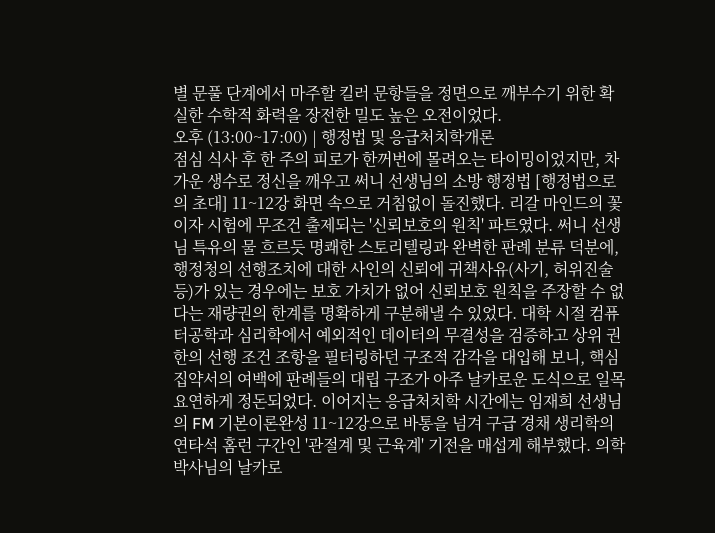별 문풀 단계에서 마주할 킬러 문항들을 정면으로 깨부수기 위한 확실한 수학적 화력을 장전한 밀도 높은 오전이었다.
오후 (13:00~17:00) | 행정법 및 응급처치학개론
점심 식사 후 한 주의 피로가 한꺼번에 몰려오는 타이밍이었지만, 차가운 생수로 정신을 깨우고 써니 선생님의 소방 행정법 [행정법으로의 초대] 11~12강 화면 속으로 거침없이 돌진했다. 리갈 마인드의 꽃이자 시험에 무조건 출제되는 '신뢰보호의 원칙' 파트였다. 써니 선생님 특유의 물 흐르듯 명쾌한 스토리텔링과 완벽한 판례 분류 덕분에, 행정청의 선행조치에 대한 사인의 신뢰에 귀책사유(사기, 허위진술 등)가 있는 경우에는 보호 가치가 없어 신뢰보호 원칙을 주장할 수 없다는 재량권의 한계를 명확하게 구분해낼 수 있었다. 대학 시절 컴퓨터공학과 심리학에서 예외적인 데이터의 무결성을 검증하고 상위 권한의 선행 조건 조항을 필터링하던 구조적 감각을 대입해 보니, 핵심집약서의 여백에 판례들의 대립 구조가 아주 날카로운 도식으로 일목요연하게 정돈되었다. 이어지는 응급처치학 시간에는 임재희 선생님의 FM 기본이론완성 11~12강으로 바통을 넘겨 구급 경채 생리학의 연타석 홈런 구간인 '관절계 및 근육계' 기전을 매섭게 해부했다. 의학박사님의 날카로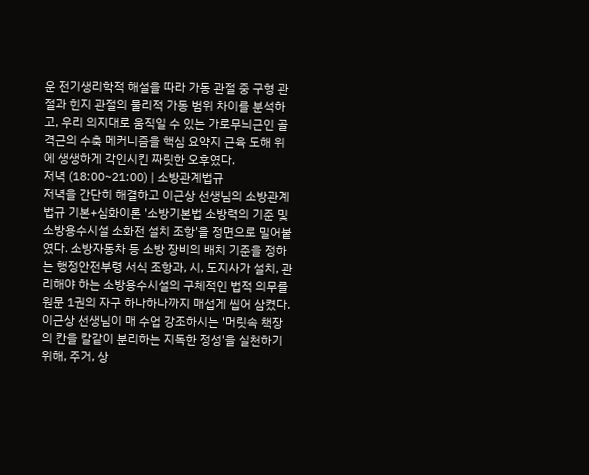운 전기생리학적 해설을 따라 가동 관절 중 구형 관절과 힌지 관절의 물리적 가동 범위 차이를 분석하고, 우리 의지대로 움직일 수 있는 가로무늬근인 골격근의 수축 메커니즘을 핵심 요약지 근육 도해 위에 생생하게 각인시킨 짜릿한 오후였다.
저녁 (18:00~21:00) | 소방관계법규
저녁을 간단히 해결하고 이근상 선생님의 소방관계법규 기본+심화이론 '소방기본법 소방력의 기준 및 소방용수시설 소화전 설치 조항'을 정면으로 밀어붙였다. 소방자동차 등 소방 장비의 배치 기준을 정하는 행정안전부령 서식 조항과, 시, 도지사가 설치, 관리해야 하는 소방용수시설의 구체적인 법적 의무를 원문 1권의 자구 하나하나까지 매섭게 씹어 삼켰다. 이근상 선생님이 매 수업 강조하시는 '머릿속 책장의 칸을 칼같이 분리하는 지독한 정성'을 실천하기 위해, 주거, 상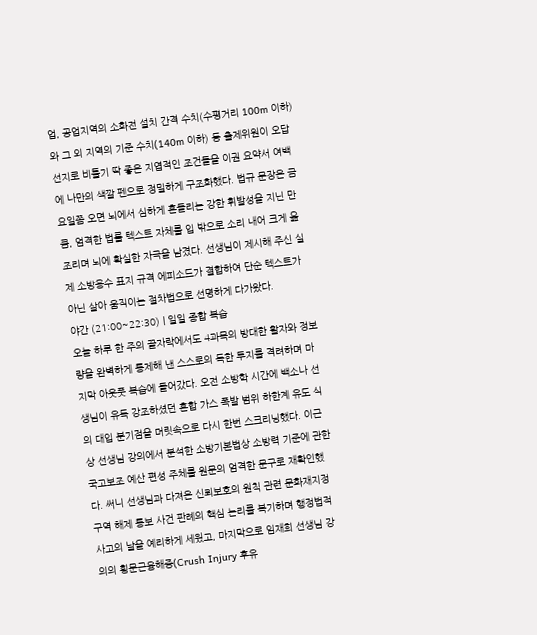업, 공업지역의 소화전 설치 간격 수치(수평거리 100m 이하)와 그 외 지역의 기준 수치(140m 이하) 등 출제위원이 오답 선지로 비틀기 딱 좋은 지엽적인 조건들을 이권 요약서 여백에 나만의 색깔 펜으로 정밀하게 구조화했다. 법규 문장은 금요일쯤 오면 뇌에서 심하게 흔들리는 강한 휘발성을 지닌 만큼, 엄격한 법률 텍스트 자체를 입 밖으로 소리 내어 크게 읊조리며 뇌에 확실한 자극을 남겼다. 선생님이 제시해 주신 실제 소방용수 표지 규격 에피소드가 결합하여 단순 텍스트가 아닌 살아 움직이는 절차법으로 선명하게 다가왔다.
야간 (21:00~22:30) | 일일 종합 복습
오늘 하루 한 주의 끝자락에서도 4과목의 방대한 활자와 정보량을 완벽하게 통제해 낸 스스로의 독한 투지를 격려하며 마지막 아웃풋 복습에 들어갔다. 오전 소방학 시간에 백소나 선생님이 유독 강조하셨던 혼합 가스 폭발 범위 하한계 유도 식의 대입 분기점을 머릿속으로 다시 한번 스크리닝했다. 이근상 선생님 강의에서 분석한 소방기본법상 소방력 기준에 관한 국고보조 예산 편성 주체를 원문의 엄격한 문구로 재확인했다. 써니 선생님과 다져온 신뢰보호의 원칙 관련 문화재지정구역 해제 통보 사건 판례의 핵심 논리를 복기하며 행정법적 사고의 날을 예리하게 세웠고, 마지막으로 임재희 선생님 강의의 횡문근융해증(Crush Injury 후유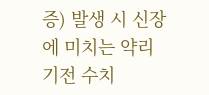증) 발생 시 신장에 미치는 약리 기전 수치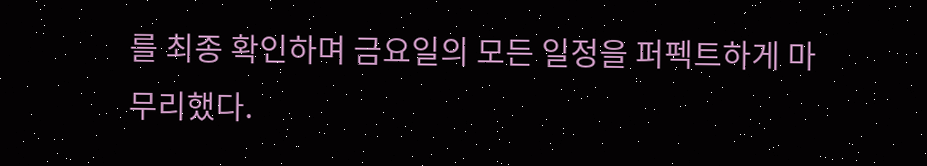를 최종 확인하며 금요일의 모든 일정을 퍼펙트하게 마무리했다.